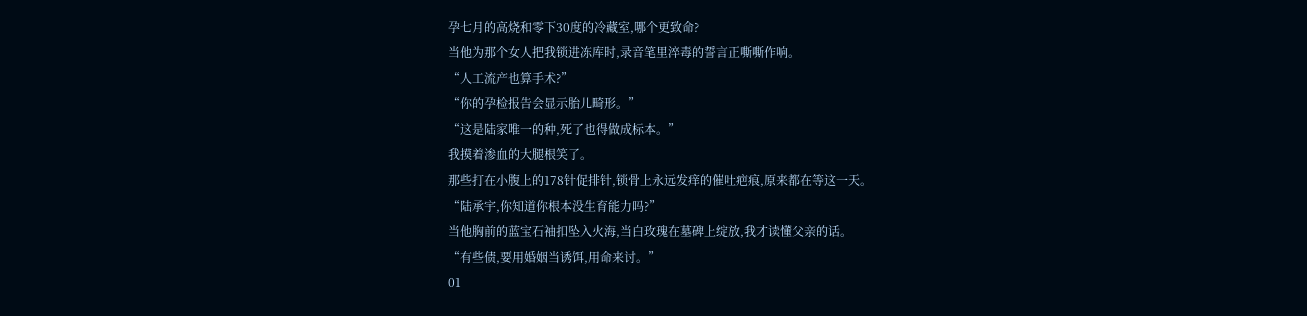孕七月的高烧和零下30度的冷藏室,哪个更致命?
当他为那个女人把我锁进冻库时,录音笔里淬毒的誓言正嘶嘶作响。
“人工流产也算手术?”
“你的孕检报告会显示胎儿畸形。”
“这是陆家唯一的种,死了也得做成标本。”
我摸着渗血的大腿根笑了。
那些打在小腹上的178针促排针,锁骨上永远发痒的催吐疤痕,原来都在等这一天。
“陆承宇,你知道你根本没生育能力吗?”
当他胸前的蓝宝石袖扣坠入火海,当白玫瑰在墓碑上绽放,我才读懂父亲的话。
“有些债,要用婚姻当诱饵,用命来讨。”
01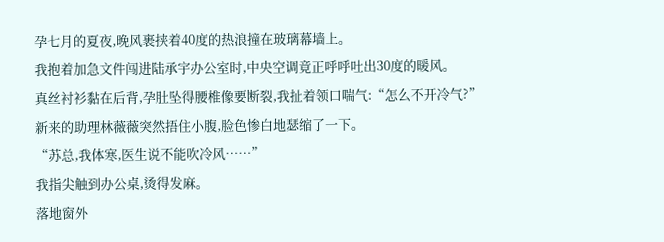孕七月的夏夜,晚风裹挟着40度的热浪撞在玻璃幕墙上。
我抱着加急文件闯进陆承宇办公室时,中央空调竟正呼呼吐出30度的暖风。
真丝衬衫黏在后背,孕肚坠得腰椎像要断裂,我扯着领口喘气:“怎么不开冷气?”
新来的助理林薇薇突然捂住小腹,脸色惨白地瑟缩了一下。
“苏总,我体寒,医生说不能吹冷风……”
我指尖触到办公桌,烫得发麻。
落地窗外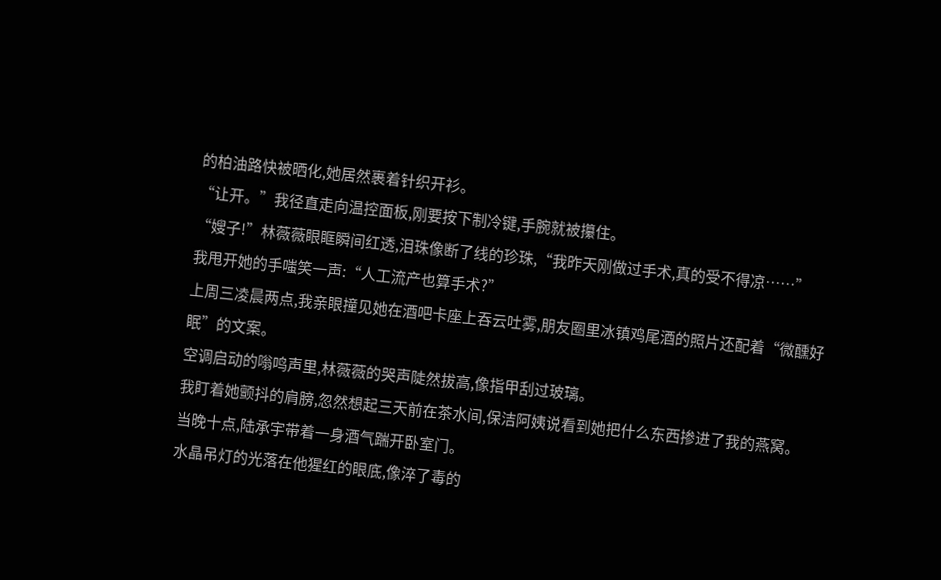的柏油路快被晒化,她居然裹着针织开衫。
“让开。”我径直走向温控面板,刚要按下制冷键,手腕就被攥住。
“嫂子!”林薇薇眼眶瞬间红透,泪珠像断了线的珍珠,“我昨天刚做过手术,真的受不得凉……”
我甩开她的手嗤笑一声:“人工流产也算手术?”
上周三凌晨两点,我亲眼撞见她在酒吧卡座上吞云吐雾,朋友圈里冰镇鸡尾酒的照片还配着“微醺好眠”的文案。
空调启动的嗡鸣声里,林薇薇的哭声陡然拔高,像指甲刮过玻璃。
我盯着她颤抖的肩膀,忽然想起三天前在茶水间,保洁阿姨说看到她把什么东西掺进了我的燕窝。
当晚十点,陆承宇带着一身酒气踹开卧室门。
水晶吊灯的光落在他猩红的眼底,像淬了毒的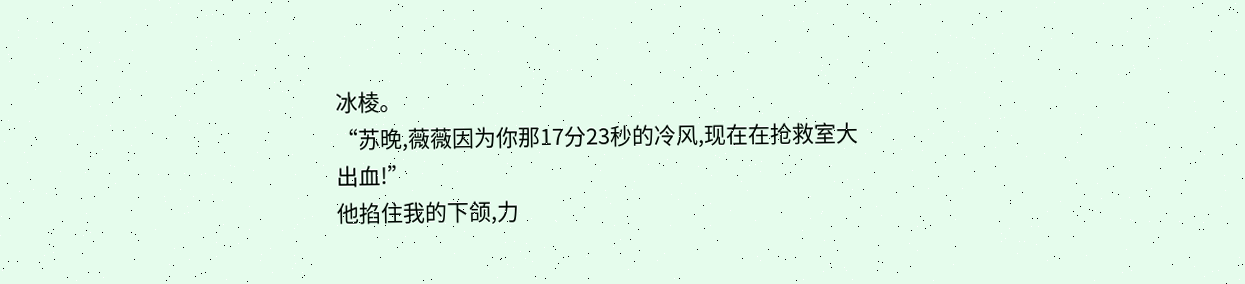冰棱。
“苏晚,薇薇因为你那17分23秒的冷风,现在在抢救室大出血!”
他掐住我的下颌,力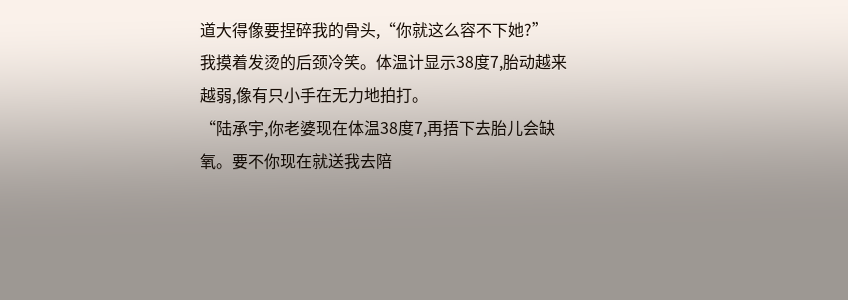道大得像要捏碎我的骨头,“你就这么容不下她?”
我摸着发烫的后颈冷笑。体温计显示38度7,胎动越来越弱,像有只小手在无力地拍打。
“陆承宇,你老婆现在体温38度7,再捂下去胎儿会缺氧。要不你现在就送我去陪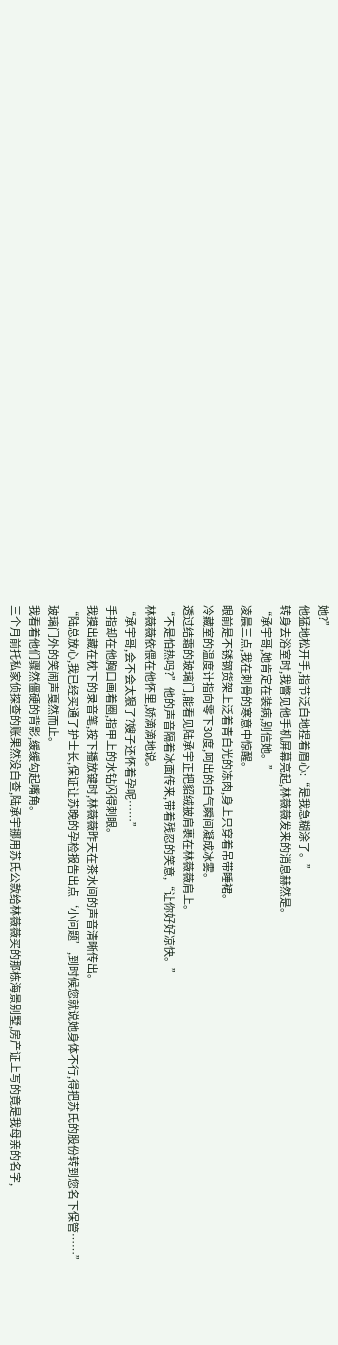她?”
他猛地松开手,指节泛白地捏着眉心:“是我急糊涂了。”
转身去浴室时,我瞥见他手机屏幕亮起,林薇薇发来的消息赫然是。
“承宇哥,她肯定在装病,别信她。”
凌晨三点,我在刺骨的寒意中惊醒。
眼前是不锈钢货架上泛着青白光的冻肉,身上只穿着吊带睡裙。
冷藏室的温度计指向零下30度,呵出的白气瞬间凝成冰雾。
透过结霜的玻璃门,能看见陆承宇正把貂绒披肩裹在林薇薇肩上。
“不是怕热吗?”他的声音隔着冰面传来,带着残忍的笑意,“让你好好凉快。”
林薇薇依偎在他怀里,娇滴滴地说。
“承宇哥,会不会太狠了?嫂子还怀着孕呢……”
手指却在他胸口画着圈,指甲上的水钻闪得刺眼。
我摸出藏在枕下的录音笔,按下播放键时,林薇薇昨天在茶水间的声音清晰传出。
“陆总放心,我已经买通了护士长,保证让苏晚的孕检报告出点‘小问题’,到时候您就说她身体不行,得把苏氏的股份转到您名下保管……”
玻璃门外的笑闹声戛然而止。
我看着他们骤然僵硬的背影,缓缓勾起嘴角。
三个月前托私家侦探查的账果然没白查,陆承宇挪用苏氏公款给林薇薇买的那栋海景别墅,房产证上写的竟是我母亲的名字,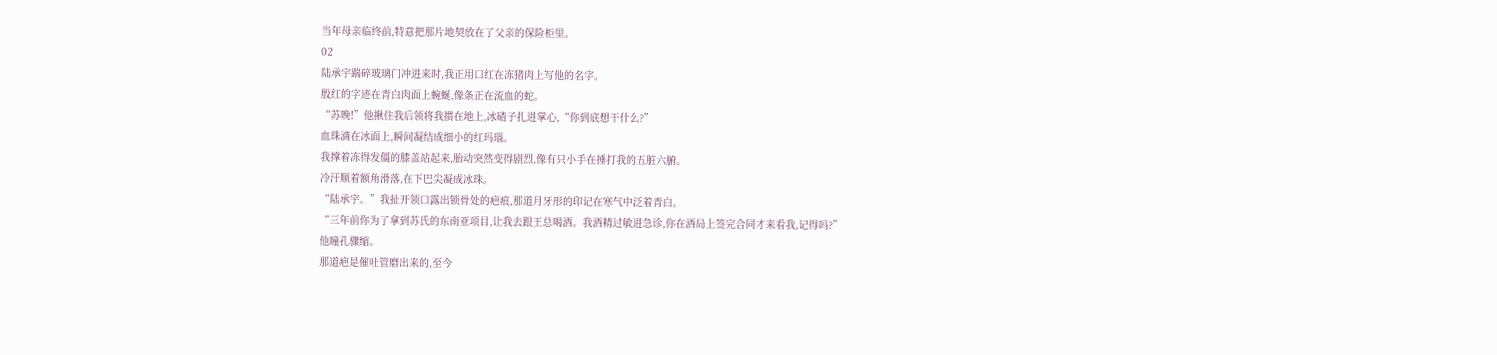当年母亲临终前,特意把那片地契放在了父亲的保险柜里。
02
陆承宇踹碎玻璃门冲进来时,我正用口红在冻猪肉上写他的名字。
殷红的字迹在青白肉面上蜿蜒,像条正在流血的蛇。
“苏晚!”他揪住我后领将我掼在地上,冰碴子扎进掌心,“你到底想干什么?”
血珠滴在冰面上,瞬间凝结成细小的红玛瑙。
我撑着冻得发僵的膝盖站起来,胎动突然变得剧烈,像有只小手在捶打我的五脏六腑。
冷汗顺着额角滑落,在下巴尖凝成冰珠。
“陆承宇。”我扯开领口露出锁骨处的疤痕,那道月牙形的印记在寒气中泛着青白。
“三年前你为了拿到苏氏的东南亚项目,让我去跟王总喝酒。我酒精过敏进急诊,你在酒局上签完合同才来看我,记得吗?”
他瞳孔骤缩。
那道疤是催吐管磨出来的,至今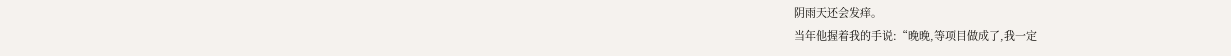阴雨天还会发痒。
当年他握着我的手说:“晚晚,等项目做成了,我一定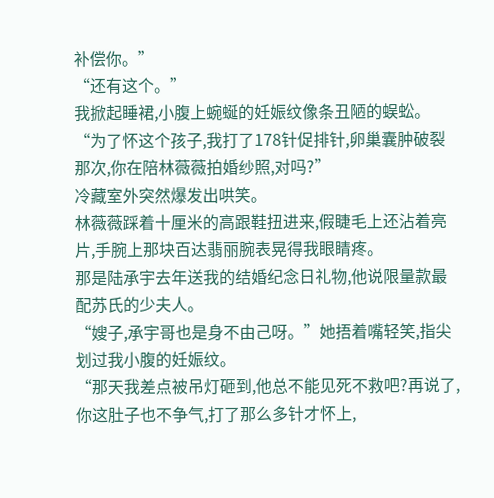补偿你。”
“还有这个。”
我掀起睡裙,小腹上蜿蜒的妊娠纹像条丑陋的蜈蚣。
“为了怀这个孩子,我打了178针促排针,卵巢囊肿破裂那次,你在陪林薇薇拍婚纱照,对吗?”
冷藏室外突然爆发出哄笑。
林薇薇踩着十厘米的高跟鞋扭进来,假睫毛上还沾着亮片,手腕上那块百达翡丽腕表晃得我眼睛疼。
那是陆承宇去年送我的结婚纪念日礼物,他说限量款最配苏氏的少夫人。
“嫂子,承宇哥也是身不由己呀。”她捂着嘴轻笑,指尖划过我小腹的妊娠纹。
“那天我差点被吊灯砸到,他总不能见死不救吧?再说了,你这肚子也不争气,打了那么多针才怀上,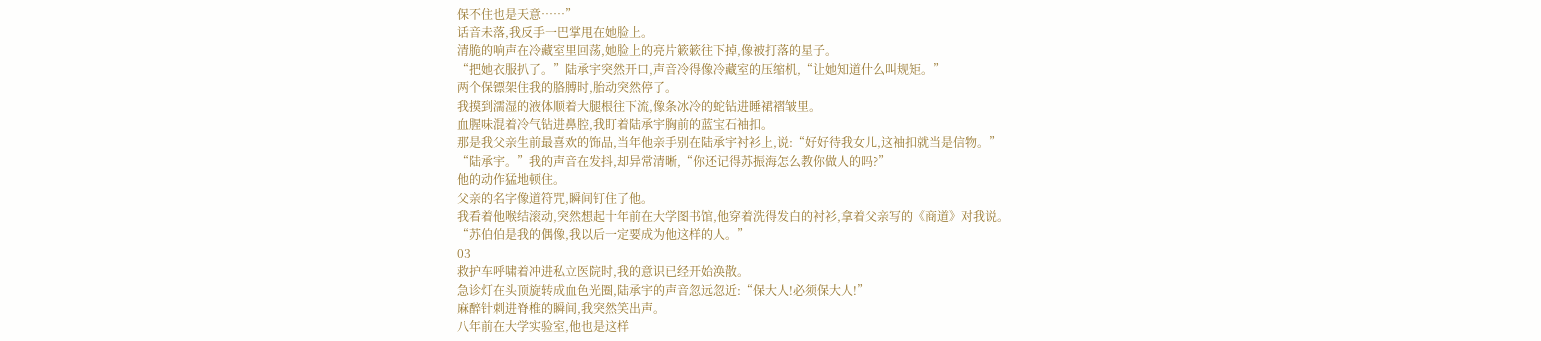保不住也是天意……”
话音未落,我反手一巴掌甩在她脸上。
清脆的响声在冷藏室里回荡,她脸上的亮片簌簌往下掉,像被打落的星子。
“把她衣服扒了。”陆承宇突然开口,声音冷得像冷藏室的压缩机,“让她知道什么叫规矩。”
两个保镖架住我的胳膊时,胎动突然停了。
我摸到濡湿的液体顺着大腿根往下流,像条冰冷的蛇钻进睡裙褶皱里。
血腥味混着冷气钻进鼻腔,我盯着陆承宇胸前的蓝宝石袖扣。
那是我父亲生前最喜欢的饰品,当年他亲手别在陆承宇衬衫上,说:“好好待我女儿,这袖扣就当是信物。”
“陆承宇。”我的声音在发抖,却异常清晰,“你还记得苏振海怎么教你做人的吗?”
他的动作猛地顿住。
父亲的名字像道符咒,瞬间钉住了他。
我看着他喉结滚动,突然想起十年前在大学图书馆,他穿着洗得发白的衬衫,拿着父亲写的《商道》对我说。
“苏伯伯是我的偶像,我以后一定要成为他这样的人。”
03
救护车呼啸着冲进私立医院时,我的意识已经开始涣散。
急诊灯在头顶旋转成血色光圈,陆承宇的声音忽远忽近:“保大人!必须保大人!”
麻醉针刺进脊椎的瞬间,我突然笑出声。
八年前在大学实验室,他也是这样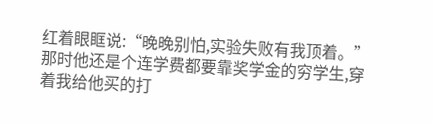红着眼眶说:“晚晚别怕,实验失败有我顶着。”
那时他还是个连学费都要靠奖学金的穷学生,穿着我给他买的打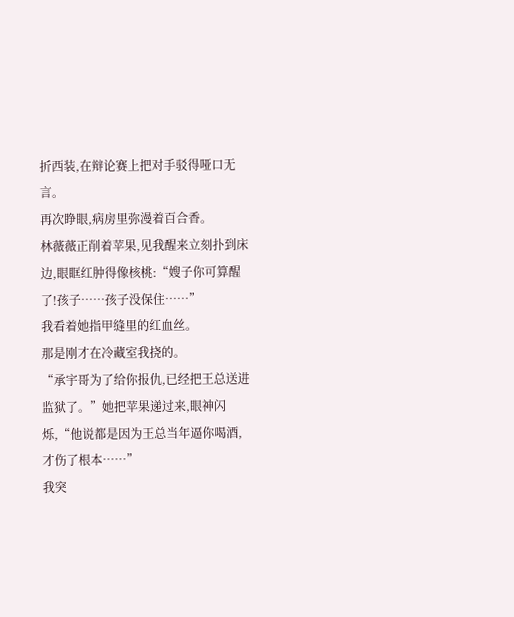折西装,在辩论赛上把对手驳得哑口无言。
再次睁眼,病房里弥漫着百合香。
林薇薇正削着苹果,见我醒来立刻扑到床边,眼眶红肿得像核桃:“嫂子你可算醒了!孩子……孩子没保住……”
我看着她指甲缝里的红血丝。
那是刚才在冷藏室我挠的。
“承宇哥为了给你报仇,已经把王总送进监狱了。”她把苹果递过来,眼神闪烁,“他说都是因为王总当年逼你喝酒,才伤了根本……”
我突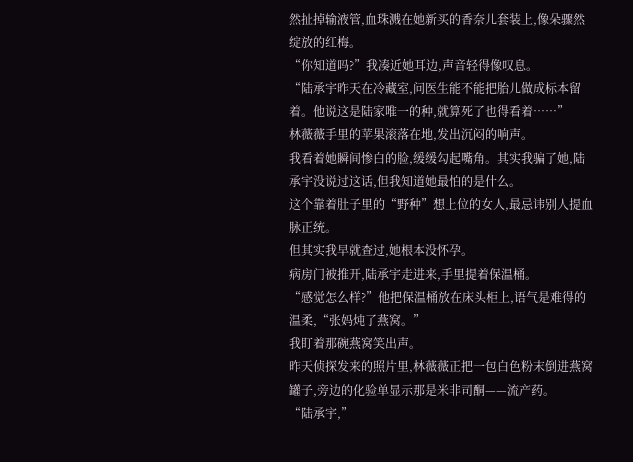然扯掉输液管,血珠溅在她新买的香奈儿套装上,像朵骤然绽放的红梅。
“你知道吗?”我凑近她耳边,声音轻得像叹息。
“陆承宇昨天在冷藏室,问医生能不能把胎儿做成标本留着。他说这是陆家唯一的种,就算死了也得看着……”
林薇薇手里的苹果滚落在地,发出沉闷的响声。
我看着她瞬间惨白的脸,缓缓勾起嘴角。其实我骗了她,陆承宇没说过这话,但我知道她最怕的是什么。
这个靠着肚子里的“野种”想上位的女人,最忌讳别人提血脉正统。
但其实我早就查过,她根本没怀孕。
病房门被推开,陆承宇走进来,手里提着保温桶。
“感觉怎么样?”他把保温桶放在床头柜上,语气是难得的温柔,“张妈炖了燕窝。”
我盯着那碗燕窝笑出声。
昨天侦探发来的照片里,林薇薇正把一包白色粉末倒进燕窝罐子,旁边的化验单显示那是米非司酮——流产药。
“陆承宇,”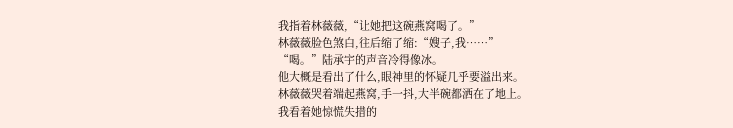我指着林薇薇,“让她把这碗燕窝喝了。”
林薇薇脸色煞白,往后缩了缩:“嫂子,我……”
“喝。”陆承宇的声音冷得像冰。
他大概是看出了什么,眼神里的怀疑几乎要溢出来。
林薇薇哭着端起燕窝,手一抖,大半碗都洒在了地上。
我看着她惊慌失措的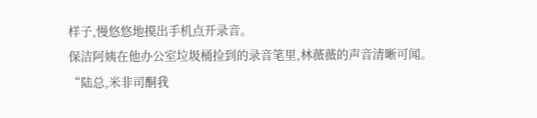样子,慢悠悠地摸出手机点开录音。
保洁阿姨在他办公室垃圾桶捡到的录音笔里,林薇薇的声音清晰可闻。
“陆总,米非司酮我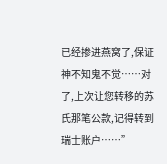已经掺进燕窝了,保证神不知鬼不觉……对了,上次让您转移的苏氏那笔公款,记得转到瑞士账户……”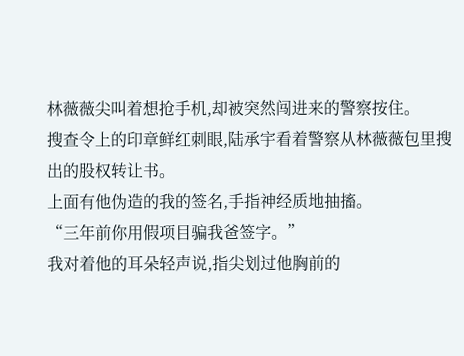林薇薇尖叫着想抢手机,却被突然闯进来的警察按住。
搜查令上的印章鲜红刺眼,陆承宇看着警察从林薇薇包里搜出的股权转让书。
上面有他伪造的我的签名,手指神经质地抽搐。
“三年前你用假项目骗我爸签字。”
我对着他的耳朵轻声说,指尖划过他胸前的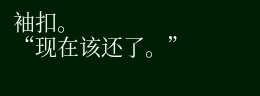袖扣。
“现在该还了。”